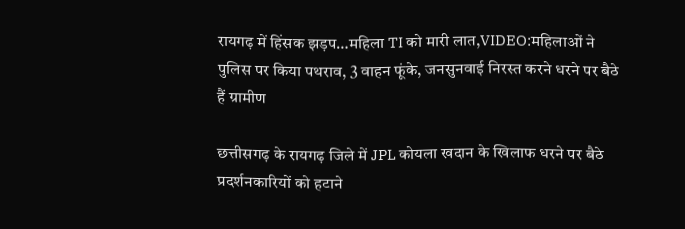रायगढ़ में हिंसक झड़प…महिला TI को मारी लात,VIDEO:महिलाओं ने पुलिस पर किया पथराव, 3 वाहन फूंके, जनसुनवाई निरस्त करने धरने पर बैठे हैं ग्रामीण

छत्तीसगढ़ के रायगढ़ जिले में JPL कोयला खदान के खिलाफ धरने पर बैठे प्रदर्शनकारियों को हटाने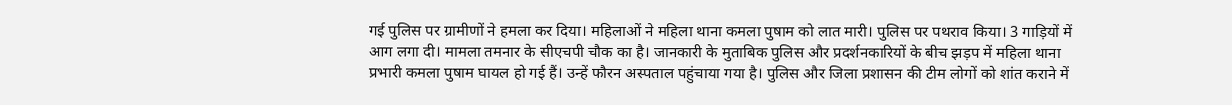गई पुलिस पर ग्रामीणों ने हमला कर दिया। महिलाओं ने महिला थाना कमला पुषाम को लात मारी। पुलिस पर पथराव किया। 3 गाड़ियों में आग लगा दी। मामला तमनार के सीएचपी चौक का है। जानकारी के मुताबिक पुलिस और प्रदर्शनकारियों के बीच झड़प में महिला थाना प्रभारी कमला पुषाम घायल हो गई हैं। उन्हें फौरन अस्पताल पहुंचाया गया है। पुलिस और जिला प्रशासन की टीम लोगों को शांत कराने में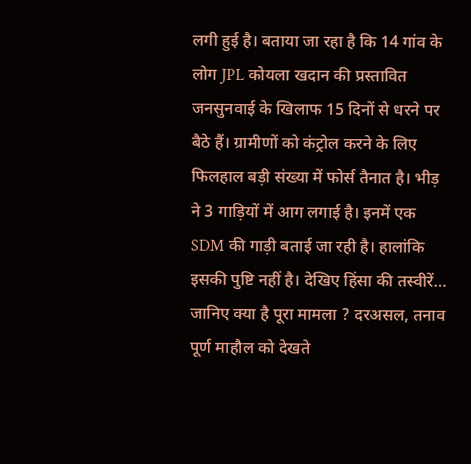लगी हुई है। बताया जा रहा है कि 14 गांव के लोग JPL कोयला खदान की प्रस्तावित जनसुनवाई के खिलाफ 15 दिनों से धरने पर बैठे हैं। ग्रामीणों को कंट्रोल करने के लिए फिलहाल बड़ी संख्या में फोर्स तैनात है। भीड़ ने 3 गाड़ियों में आग लगाई है। इनमें एक SDM की गाड़ी बताई जा रही है। हालांकि इसकी पुष्टि नहीं है। देखिए हिंसा की तस्वीरें… जानिए क्या है पूरा मामला ? दरअसल, तनाव पूर्ण माहौल को देखते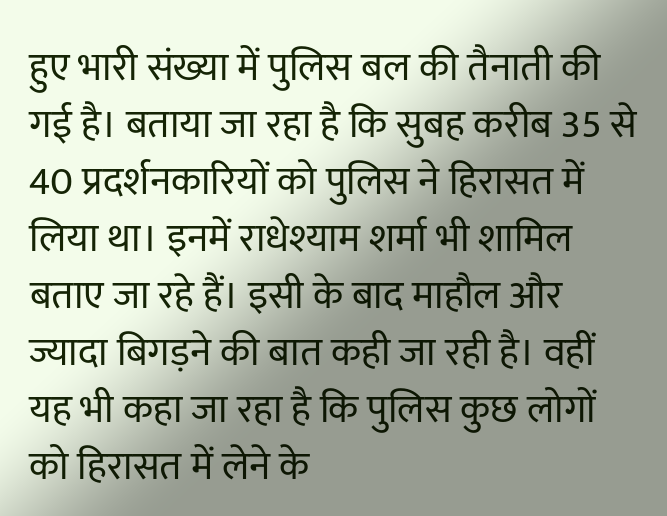हुए भारी संख्या में पुलिस बल की तैनाती की गई है। बताया जा रहा है कि सुबह करीब 35 से 40 प्रदर्शनकारियों को पुलिस ने हिरासत में लिया था। इनमें राधेश्याम शर्मा भी शामिल बताए जा रहे हैं। इसी के बाद माहौल और ज्यादा बिगड़ने की बात कही जा रही है। वहीं यह भी कहा जा रहा है कि पुलिस कुछ लोगों को हिरासत में लेने के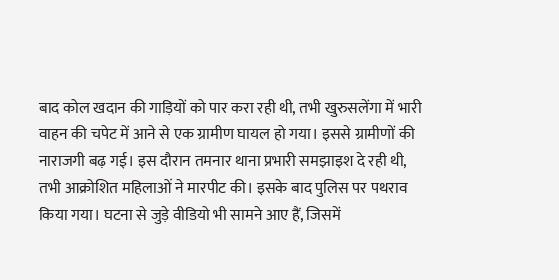बाद कोल खदान की गाड़ियों को पार करा रही थी, तभी खुरुसलेंगा में भारी वाहन की चपेट में आने से एक ग्रामीण घायल हो गया। इससे ग्रामीणों की नाराजगी बढ़ गई। इस दौरान तमनार थाना प्रभारी समझाइश दे रही थी, तभी आक्रोशित महिलाओं ने मारपीट की। इसके बाद पुलिस पर पथराव किया गया। घटना से जुड़े वीडियो भी सामने आए हैं, जिसमें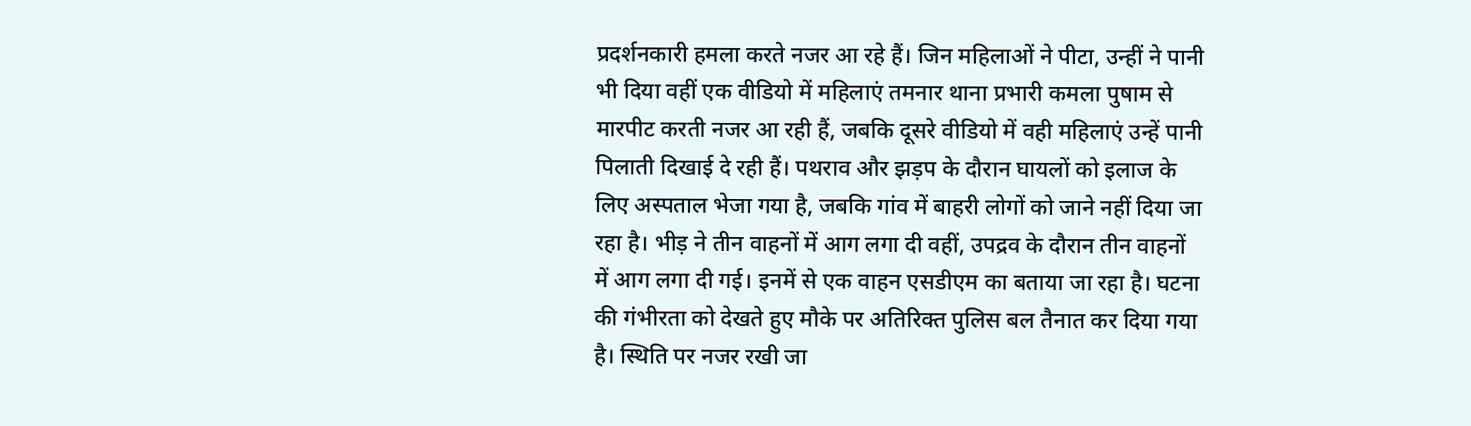प्रदर्शनकारी हमला करते नजर आ रहे हैं। जिन महिलाओं ने पीटा, उन्हीं ने पानी भी दिया वहीं एक वीडियो में महिलाएं तमनार थाना प्रभारी कमला पुषाम से मारपीट करती नजर आ रही हैं, जबकि दूसरे वीडियो में वही महिलाएं उन्हें पानी पिलाती दिखाई दे रही हैं। पथराव और झड़प के दौरान घायलों को इलाज के लिए अस्पताल भेजा गया है, जबकि गांव में बाहरी लोगों को जाने नहीं दिया जा रहा है। भीड़ ने तीन वाहनों में आग लगा दी वहीं, उपद्रव के दौरान तीन वाहनों में आग लगा दी गई। इनमें से एक वाहन एसडीएम का बताया जा रहा है। घटना की गंभीरता को देखते हुए मौके पर अतिरिक्त पुलिस बल तैनात कर दिया गया है। स्थिति पर नजर रखी जा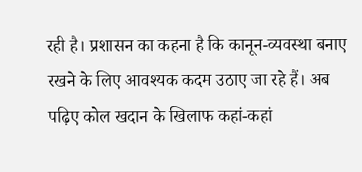रही है। प्रशासन का कहना है कि कानून-व्यवस्था बनाए रखने के लिए आवश्यक कदम उठाए जा रहे हैं। अब पढ़िए कोल खदान के खिलाफ कहां-कहां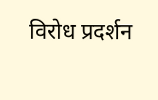विरोध प्रदर्शन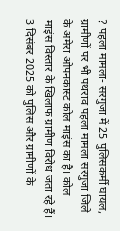? पहला मामला- सरगुजा में 25 पुलिसकर्मी घायल, ग्रामीणों पर भी पथराव पहला मामला सरगुजा जिले के अमेरा ओपनकास्ट कोल माइंस का है। कोल माइंस विस्तार के खिलाफ ग्रामीण विरोध जता रहे हैं। 3 दिसंबर 2025 को पुलिस और ग्रामीणों के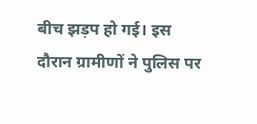बीच झड़प हो गई। इस दौरान ग्रामीणों ने पुलिस पर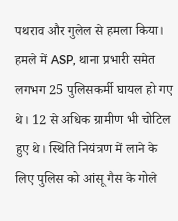पथराव और गुलेल से हमला किया। हमले में ASP, थाना प्रभारी समेत लगभग 25 पुलिसकर्मी घायल हो गए थे। 12 से अधिक ग्रामीण भी चोटिल हुए थे। स्थिति नियंत्रण में लाने के लिए पुलिस को आंसू गैस के गोले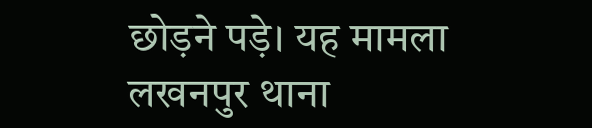छोड़ने पड़े। यह मामला लखनपुर थाना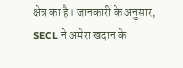क्षेत्र का है। जानकारी के अनुसार, SECL ने अमेरा खदान के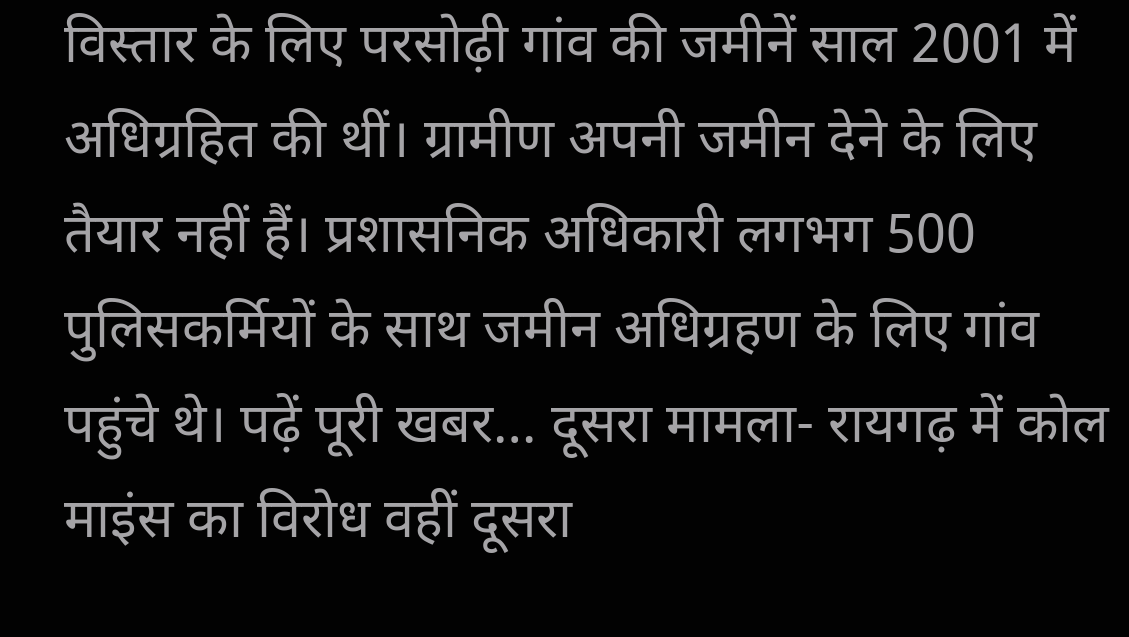विस्तार के लिए परसोढ़ी गांव की जमीनें साल 2001 में अधिग्रहित की थीं। ग्रामीण अपनी जमीन देने के लिए तैयार नहीं हैं। प्रशासनिक अधिकारी लगभग 500 पुलिसकर्मियों के साथ जमीन अधिग्रहण के लिए गांव पहुंचे थे। पढ़ें पूरी खबर… दूसरा मामला- रायगढ़ में कोल माइंस का विरोध वहीं दूसरा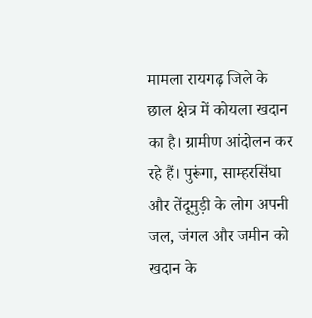मामला रायगढ़ जिले के छाल क्षेत्र में कोयला खदान का है। ग्रामीण आंदोलन कर रहे हैं। पुरूंगा, साम्हरसिंघा और तेंदूमुड़ी के लोग अपनी जल, जंगल और जमीन को खदान के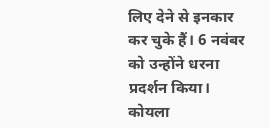लिए देने से इनकार कर चुके हैं। 6 नवंबर को उन्होंने धरना प्रदर्शन किया। कोयला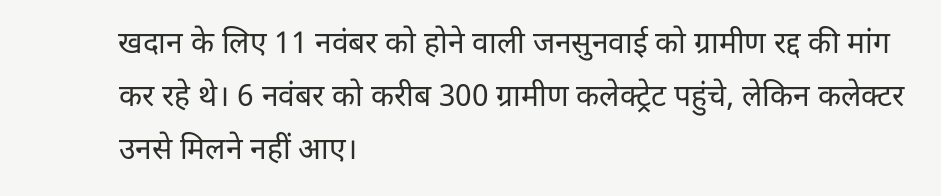खदान के लिए 11 नवंबर को होने वाली जनसुनवाई को ग्रामीण रद्द की मांग कर रहे थे। 6 नवंबर को करीब 300 ग्रामीण कलेक्ट्रेट पहुंचे, लेकिन कलेक्टर उनसे मिलने नहीं आए।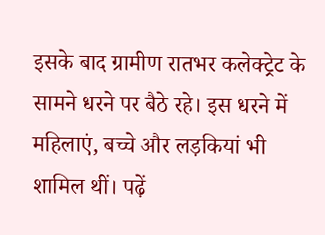इसके बाद ग्रामीण रातभर कलेक्ट्रेट के सामने धरने पर बैठे रहे। इस धरने में महिलाएं, बच्चे और लड़कियां भी शामिल थीं। पढ़ें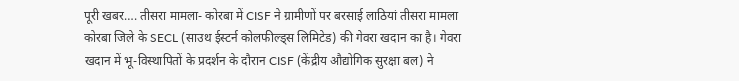पूरी खबर…. तीसरा मामला- कोरबा में CISF ने ग्रामीणों पर बरसाई लाठियां तीसरा मामला कोरबा जिले के SECL (साउथ ईस्टर्न कोलफील्ड्स लिमिटेड) की गेवरा खदान का है। गेवरा खदान में भू-विस्थापितों के प्रदर्शन के दौरान CISF (केंद्रीय औद्योगिक सुरक्षा बल) ने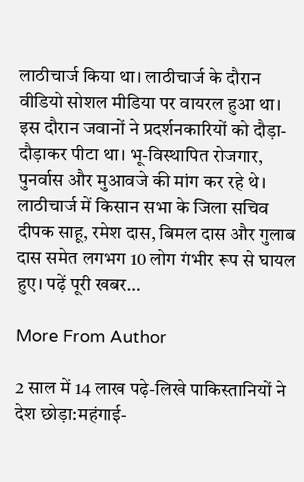लाठीचार्ज किया था। लाठीचार्ज के दौरान वीडियो सोशल मीडिया पर वायरल हुआ था। इस दौरान जवानों ने प्रदर्शनकारियों को दौड़ा-दौड़ाकर पीटा था। भू-विस्थापित रोजगार, पुनर्वास और मुआवजे की मांग कर रहे थे। लाठीचार्ज में किसान सभा के जिला सचिव दीपक साहू, रमेश दास, बिमल दास और गुलाब दास समेत लगभग 10 लोग गंभीर रूप से घायल हुए। पढ़ें पूरी खबर…

More From Author

2 साल में 14 लाख पढ़े-लिखे पाकिस्तानियों ने देश छोड़ा:महंगाई-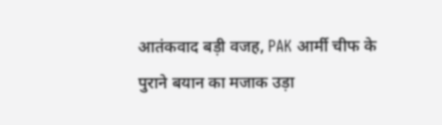आतंकवाद बड़ी वजह, PAK आर्मी चीफ के पुराने बयान का मजाक उड़ा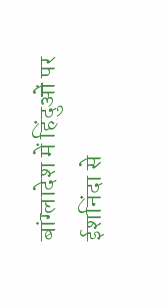बांग्लादेश में हिंदुओं पर ईशनिंदा से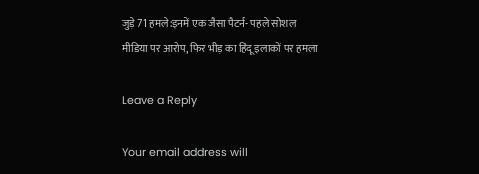जुड़े 71 हमले:इनमें एक जैसा पैटर्न- पहले सोशल मीडिया पर आरोप, फिर भीड़ का हिंदू इलाकों पर हमला

Leave a Reply

Your email address will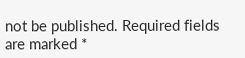not be published. Required fields are marked *